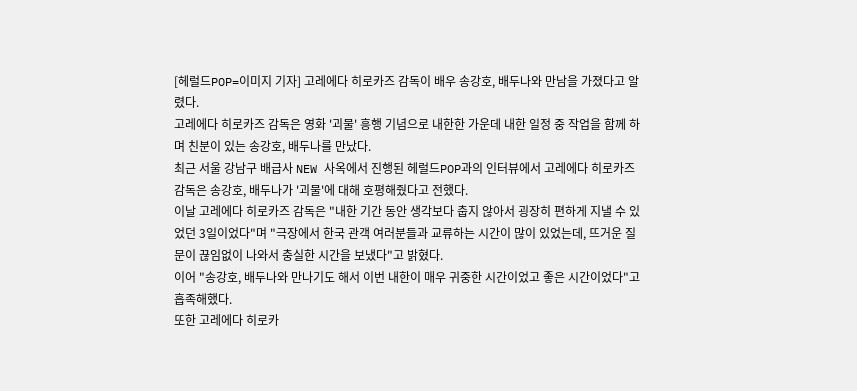[헤럴드POP=이미지 기자] 고레에다 히로카즈 감독이 배우 송강호, 배두나와 만남을 가졌다고 알렸다.
고레에다 히로카즈 감독은 영화 '괴물' 흥행 기념으로 내한한 가운데 내한 일정 중 작업을 함께 하며 친분이 있는 송강호, 배두나를 만났다.
최근 서울 강남구 배급사 NEW 사옥에서 진행된 헤럴드POP과의 인터뷰에서 고레에다 히로카즈 감독은 송강호, 배두나가 '괴물'에 대해 호평해줬다고 전했다.
이날 고레에다 히로카즈 감독은 "내한 기간 동안 생각보다 춥지 않아서 굉장히 편하게 지낼 수 있었던 3일이었다"며 "극장에서 한국 관객 여러분들과 교류하는 시간이 많이 있었는데, 뜨거운 질문이 끊임없이 나와서 충실한 시간을 보냈다"고 밝혔다.
이어 "송강호, 배두나와 만나기도 해서 이번 내한이 매우 귀중한 시간이었고 좋은 시간이었다"고 흡족해했다.
또한 고레에다 히로카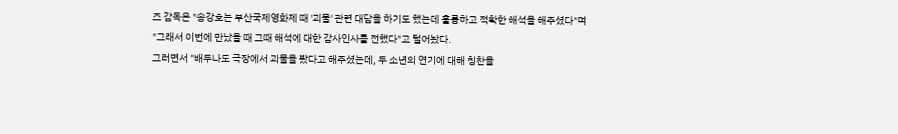즈 감독은 "송강호는 부산국제영화제 때 '괴물' 관련 대담을 하기도 했는데 훌륭하고 적확한 해석을 해주셨다"며 "그래서 이번에 만났을 때 그때 해석에 대한 감사인사를 전했다"고 털어놨다.
그러면서 "배두나도 극장에서 괴물을 봤다고 해주셨는데, 두 소년의 연기에 대해 칭찬을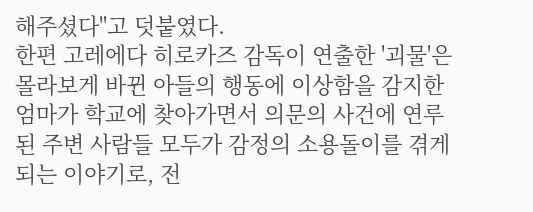해주셨다"고 덧붙였다.
한편 고레에다 히로카즈 감독이 연출한 '괴물'은 몰라보게 바뀐 아들의 행동에 이상함을 감지한 엄마가 학교에 찾아가면서 의문의 사건에 연루된 주변 사람들 모두가 감정의 소용돌이를 겪게 되는 이야기로, 전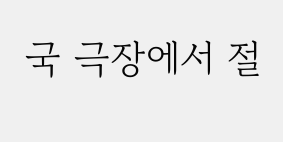국 극장에서 절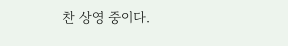찬 상영 중이다.